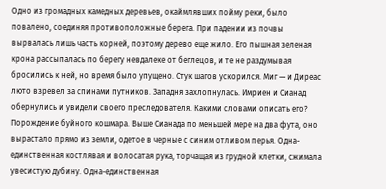Одно из громадных камедных деревьев, окаймлявших пойму реки, было повалено, соединяя противоположные берега. При падении из почвы вырвалась лишь часть корней, поэтому дерево еще жило. Его пышная зеленая крона рассыпалась по берегу невдалеке от беглецов, и те не раздумывая бросились к ней, но время было упущено. Стук шагов ускорился. Миг — и Диреас люто взревел за спинами путников. Западня захлопнулась. Имриен и Сианад обернулись и увидели своего преследователя. Какими словами описать его?
Порождение буйного кошмара. Выше Сианада по меньшей мере на два фута, оно вырастало прямо из земли, одетое в черные с синим отливом перья. Одна-единственная костлявая и волосатая рука, торчащая из грудной клетки, сжимала увесистую дубину. Одна-единственная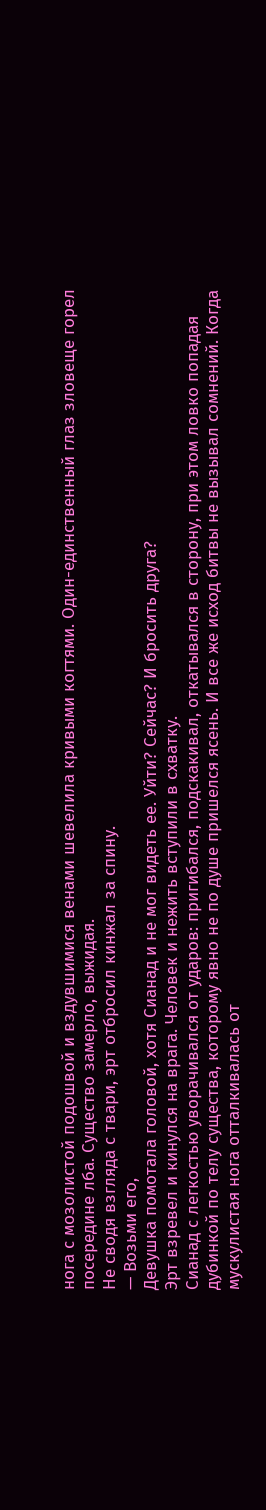нога с мозолистой подошвой и вздувшимися венами шевелила кривыми когтями. Один-единственный глаз зловеще горел посередине лба. Существо замерло, выжидая.
Не сводя взгляда с твари, эрт отбросил кинжал за спину.
— Возьми его,
Девушка помотала головой, хотя Сианад и не мог видеть ее. Уйти? Сейчас? И бросить друга?
Эрт взревел и кинулся на врага. Человек и нежить вступили в схватку.
Сианад с легкостью уворачивался от ударов: пригибался, подскакивал, откатывался в сторону, при этом ловко попадая дубинкой по телу существа, которому явно не по душе пришелся ясень. И все же исход битвы не вызывал сомнений. Когда мускулистая нога отталкивалась от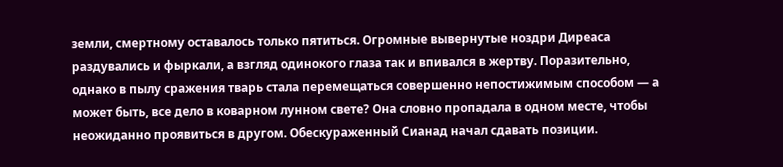земли, смертному оставалось только пятиться. Огромные вывернутые ноздри Диреаса раздувались и фыркали, а взгляд одинокого глаза так и впивался в жертву. Поразительно, однако в пылу сражения тварь стала перемещаться совершенно непостижимым способом — а может быть, все дело в коварном лунном свете? Она словно пропадала в одном месте, чтобы неожиданно проявиться в другом. Обескураженный Сианад начал сдавать позиции.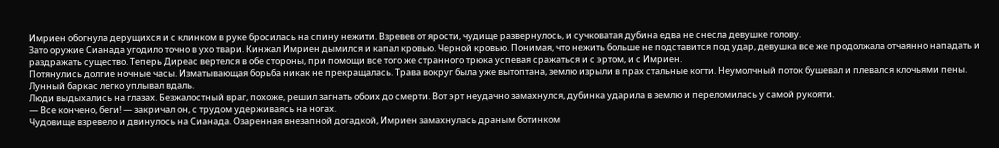Имриен обогнула дерущихся и с клинком в руке бросилась на спину нежити. Взревев от ярости, чудище развернулось, и сучковатая дубина едва не снесла девушке голову.
Зато оружие Сианада угодило точно в ухо твари. Кинжал Имриен дымился и капал кровью. Черной кровью. Понимая, что нежить больше не подставится под удар, девушка все же продолжала отчаянно нападать и раздражать существо. Теперь Диреас вертелся в обе стороны, при помощи все того же странного трюка успевая сражаться и с эртом, и с Имриен.
Потянулись долгие ночные часы. Изматывающая борьба никак не прекращалась. Трава вокруг была уже вытоптана, землю изрыли в прах стальные когти. Неумолчный поток бушевал и плевался клочьями пены. Лунный баркас легко уплывал вдаль.
Люди выдыхались на глазах. Безжалостный враг, похоже, решил загнать обоих до смерти. Вот эрт неудачно замахнулся, дубинка ударила в землю и переломилась у самой рукояти.
— Все кончено, беги! — закричал он, с трудом удерживаясь на ногах.
Чудовище взревело и двинулось на Сианада. Озаренная внезапной догадкой, Имриен замахнулась драным ботинком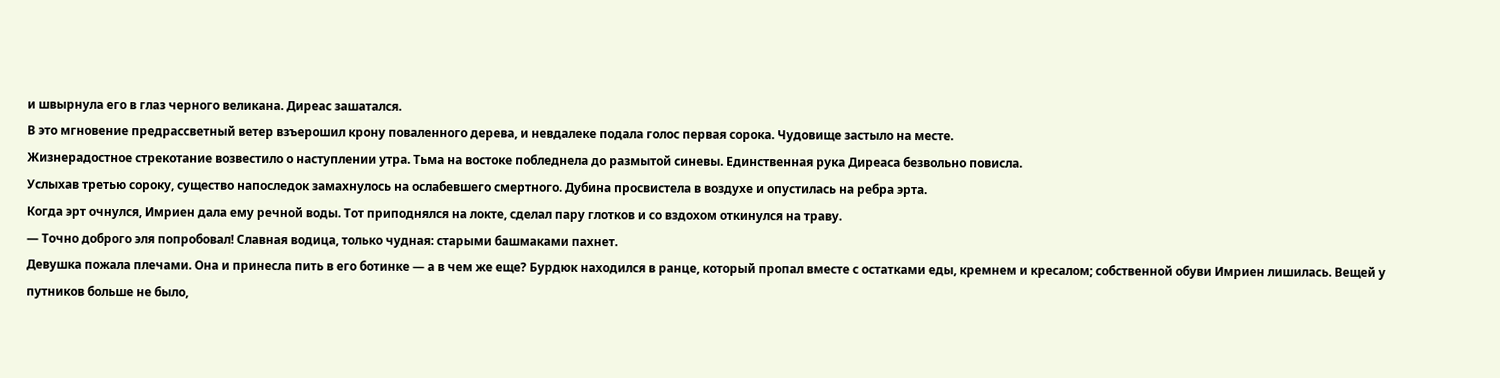и швырнула его в глаз черного великана. Диреас зашатался.
В это мгновение предрассветный ветер взъерошил крону поваленного дерева, и невдалеке подала голос первая сорока. Чудовище застыло на месте.
Жизнерадостное стрекотание возвестило о наступлении утра. Тьма на востоке побледнела до размытой синевы. Единственная рука Диреаса безвольно повисла.
Услыхав третью сороку, существо напоследок замахнулось на ослабевшего смертного. Дубина просвистела в воздухе и опустилась на ребра эрта.
Когда эрт очнулся, Имриен дала ему речной воды. Тот приподнялся на локте, сделал пару глотков и со вздохом откинулся на траву.
— Точно доброго эля попробовал! Славная водица, только чудная: старыми башмаками пахнет.
Девушка пожала плечами. Она и принесла пить в его ботинке — а в чем же еще? Бурдюк находился в ранце, который пропал вместе с остатками еды, кремнем и кресалом; собственной обуви Имриен лишилась. Вещей у путников больше не было,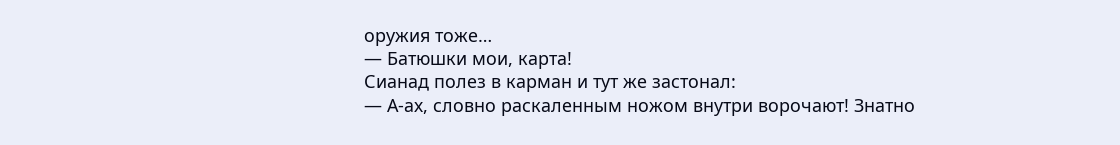оружия тоже…
— Батюшки мои, карта!
Сианад полез в карман и тут же застонал:
— А-ах, словно раскаленным ножом внутри ворочают! Знатно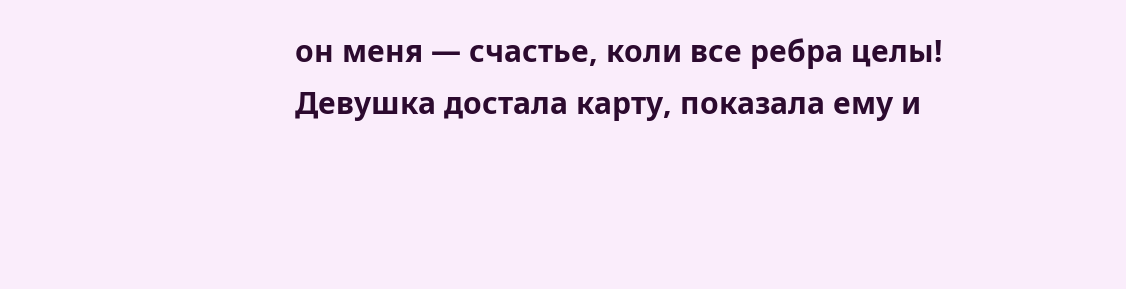он меня — счастье, коли все ребра целы!
Девушка достала карту, показала ему и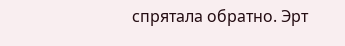спрятала обратно. Эрт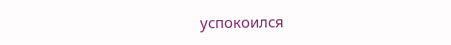успокоился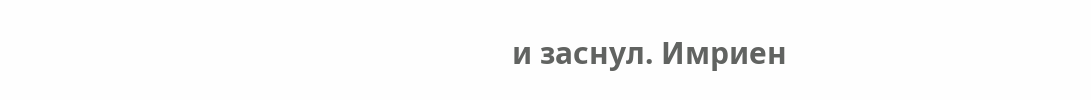и заснул. Имриен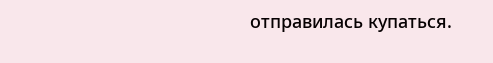отправилась купаться.